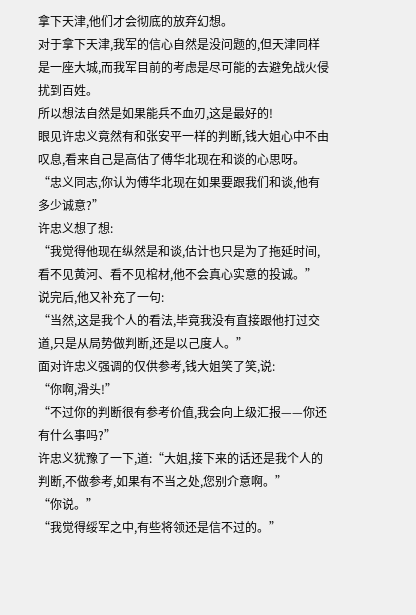拿下天津,他们才会彻底的放弃幻想。
对于拿下天津,我军的信心自然是没问题的,但天津同样是一座大城,而我军目前的考虑是尽可能的去避免战火侵扰到百姓。
所以想法自然是如果能兵不血刃,这是最好的!
眼见许忠义竟然有和张安平一样的判断,钱大姐心中不由叹息,看来自己是高估了傅华北现在和谈的心思呀。
“忠义同志,你认为傅华北现在如果要跟我们和谈,他有多少诚意?”
许忠义想了想:
“我觉得他现在纵然是和谈,估计也只是为了拖延时间,看不见黄河、看不见棺材,他不会真心实意的投诚。”
说完后,他又补充了一句:
“当然,这是我个人的看法,毕竟我没有直接跟他打过交道,只是从局势做判断,还是以己度人。”
面对许忠义强调的仅供参考,钱大姐笑了笑,说:
“你啊,滑头!”
“不过你的判断很有参考价值,我会向上级汇报——你还有什么事吗?”
许忠义犹豫了一下,道:“大姐,接下来的话还是我个人的判断,不做参考,如果有不当之处,您别介意啊。”
“你说。”
“我觉得绥军之中,有些将领还是信不过的。”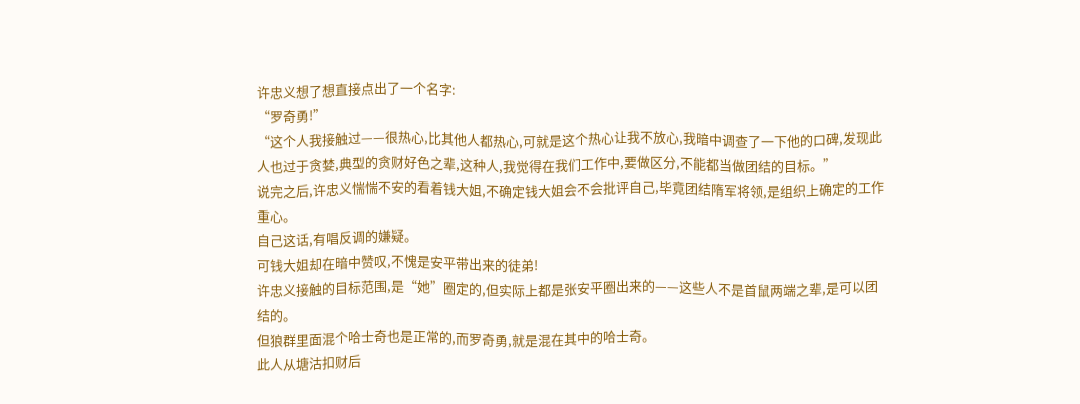许忠义想了想直接点出了一个名字:
“罗奇勇!”
“这个人我接触过——很热心,比其他人都热心,可就是这个热心让我不放心,我暗中调查了一下他的口碑,发现此人也过于贪婪,典型的贪财好色之辈,这种人,我觉得在我们工作中,要做区分,不能都当做团结的目标。”
说完之后,许忠义惴惴不安的看着钱大姐,不确定钱大姐会不会批评自己,毕竟团结隋军将领,是组织上确定的工作重心。
自己这话,有唱反调的嫌疑。
可钱大姐却在暗中赞叹,不愧是安平带出来的徒弟!
许忠义接触的目标范围,是“她”圈定的,但实际上都是张安平圈出来的——这些人不是首鼠两端之辈,是可以团结的。
但狼群里面混个哈士奇也是正常的,而罗奇勇,就是混在其中的哈士奇。
此人从塘沽扣财后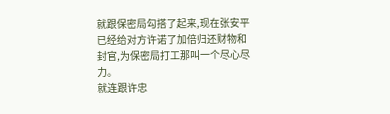就跟保密局勾搭了起来,现在张安平已经给对方许诺了加倍归还财物和封官,为保密局打工那叫一个尽心尽力。
就连跟许忠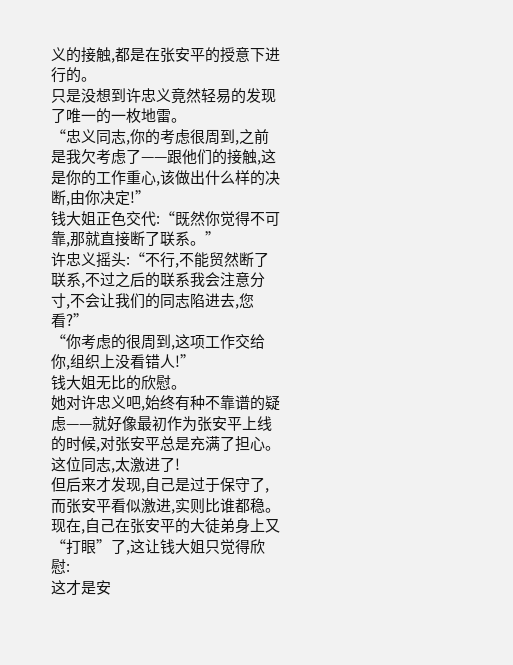义的接触,都是在张安平的授意下进行的。
只是没想到许忠义竟然轻易的发现了唯一的一枚地雷。
“忠义同志,你的考虑很周到,之前是我欠考虑了——跟他们的接触,这是你的工作重心,该做出什么样的决断,由你决定!”
钱大姐正色交代:“既然你觉得不可靠,那就直接断了联系。”
许忠义摇头:“不行,不能贸然断了联系,不过之后的联系我会注意分寸,不会让我们的同志陷进去,您看?”
“你考虑的很周到,这项工作交给你,组织上没看错人!”
钱大姐无比的欣慰。
她对许忠义吧,始终有种不靠谱的疑虑——就好像最初作为张安平上线的时候,对张安平总是充满了担心。
这位同志,太激进了!
但后来才发现,自己是过于保守了,而张安平看似激进,实则比谁都稳。
现在,自己在张安平的大徒弟身上又“打眼”了,这让钱大姐只觉得欣慰:
这才是安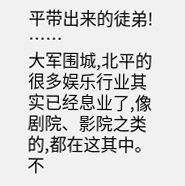平带出来的徒弟!
……
大军围城,北平的很多娱乐行业其实已经息业了,像剧院、影院之类的,都在这其中。
不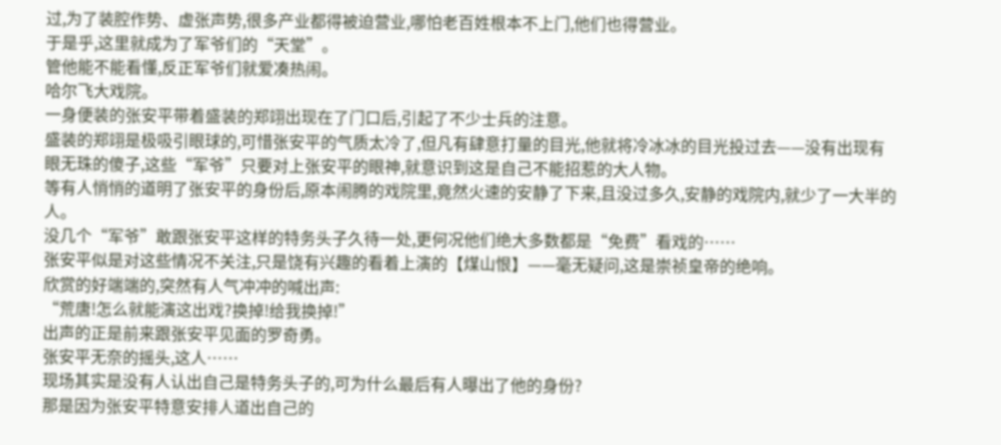过,为了装腔作势、虚张声势,很多产业都得被迫营业,哪怕老百姓根本不上门,他们也得营业。
于是乎,这里就成为了军爷们的“天堂”。
管他能不能看懂,反正军爷们就爱凑热闹。
哈尔飞大戏院。
一身便装的张安平带着盛装的郑翊出现在了门口后,引起了不少士兵的注意。
盛装的郑翊是极吸引眼球的,可惜张安平的气质太冷了,但凡有肆意打量的目光,他就将冷冰冰的目光投过去——没有出现有眼无珠的傻子,这些“军爷”只要对上张安平的眼神,就意识到这是自己不能招惹的大人物。
等有人悄悄的道明了张安平的身份后,原本闹腾的戏院里,竟然火速的安静了下来,且没过多久,安静的戏院内,就少了一大半的人。
没几个“军爷”敢跟张安平这样的特务头子久待一处,更何况他们绝大多数都是“免费”看戏的……
张安平似是对这些情况不关注,只是饶有兴趣的看着上演的【煤山恨】——毫无疑问,这是崇祯皇帝的绝响。
欣赏的好端端的,突然有人气冲冲的喊出声:
“荒唐!怎么就能演这出戏?换掉!给我换掉!”
出声的正是前来跟张安平见面的罗奇勇。
张安平无奈的摇头,这人……
现场其实是没有人认出自己是特务头子的,可为什么最后有人曝出了他的身份?
那是因为张安平特意安排人道出自己的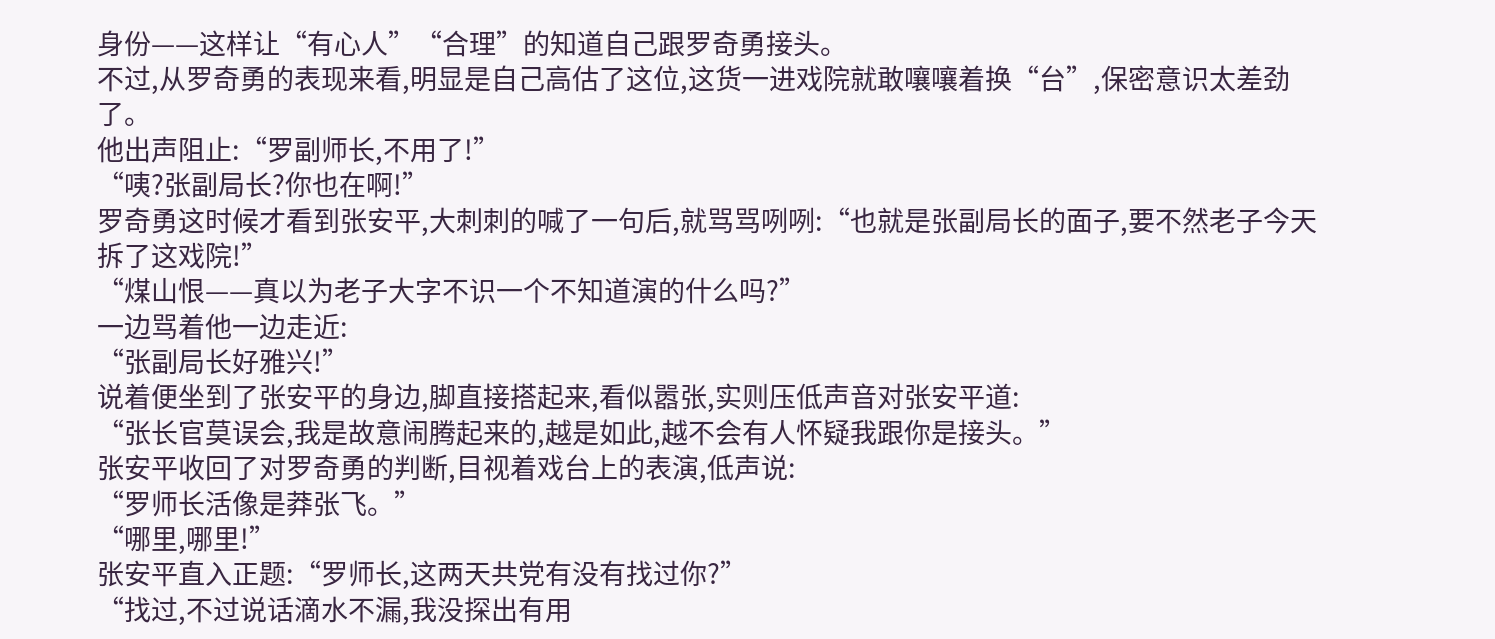身份——这样让“有心人”“合理”的知道自己跟罗奇勇接头。
不过,从罗奇勇的表现来看,明显是自己高估了这位,这货一进戏院就敢嚷嚷着换“台”,保密意识太差劲了。
他出声阻止:“罗副师长,不用了!”
“咦?张副局长?你也在啊!”
罗奇勇这时候才看到张安平,大刺刺的喊了一句后,就骂骂咧咧:“也就是张副局长的面子,要不然老子今天拆了这戏院!”
“煤山恨——真以为老子大字不识一个不知道演的什么吗?”
一边骂着他一边走近:
“张副局长好雅兴!”
说着便坐到了张安平的身边,脚直接搭起来,看似嚣张,实则压低声音对张安平道:
“张长官莫误会,我是故意闹腾起来的,越是如此,越不会有人怀疑我跟你是接头。”
张安平收回了对罗奇勇的判断,目视着戏台上的表演,低声说:
“罗师长活像是莽张飞。”
“哪里,哪里!”
张安平直入正题:“罗师长,这两天共党有没有找过你?”
“找过,不过说话滴水不漏,我没探出有用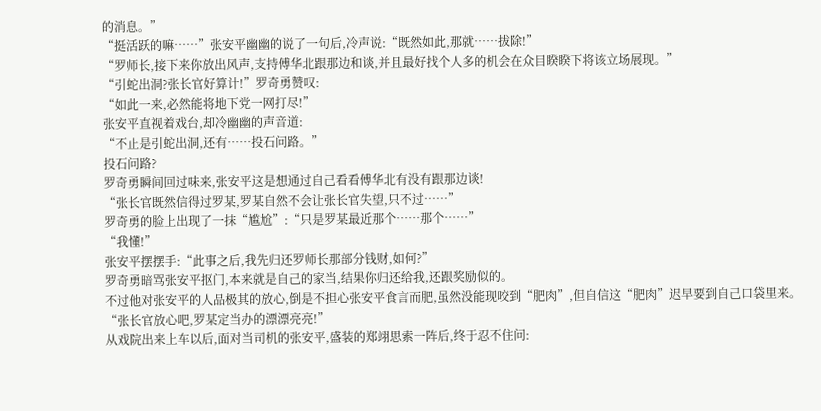的消息。”
“挺活跃的嘛……”张安平幽幽的说了一句后,冷声说:“既然如此,那就……拔除!”
“罗师长,接下来你放出风声,支持傅华北跟那边和谈,并且最好找个人多的机会在众目睽睽下将该立场展现。”
“引蛇出洞?张长官好算计!”罗奇勇赞叹:
“如此一来,必然能将地下党一网打尽!”
张安平直视着戏台,却冷幽幽的声音道:
“不止是引蛇出洞,还有……投石问路。”
投石问路?
罗奇勇瞬间回过味来,张安平这是想通过自己看看傅华北有没有跟那边谈!
“张长官既然信得过罗某,罗某自然不会让张长官失望,只不过……”
罗奇勇的脸上出现了一抹“尴尬”:“只是罗某最近那个……那个……”
“我懂!”
张安平摆摆手:“此事之后,我先归还罗师长那部分钱财,如何?”
罗奇勇暗骂张安平抠门,本来就是自己的家当,结果你归还给我,还跟奖励似的。
不过他对张安平的人品极其的放心,倒是不担心张安平食言而肥,虽然没能现咬到“肥肉”,但自信这“肥肉”迟早要到自己口袋里来。
“张长官放心吧,罗某定当办的漂漂亮亮!”
从戏院出来上车以后,面对当司机的张安平,盛装的郑翊思索一阵后,终于忍不住问: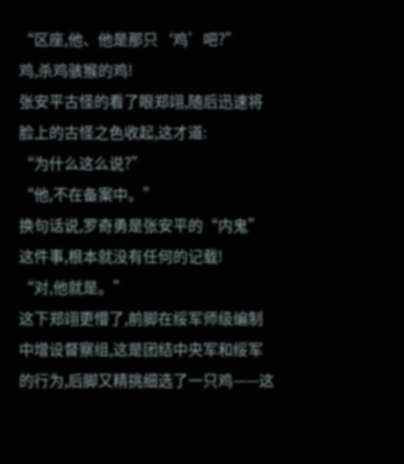“区座,他、他是那只‘鸡’吧?”
鸡,杀鸡骇猴的鸡!
张安平古怪的看了眼郑翊,随后迅速将脸上的古怪之色收起,这才道:
“为什么这么说?”
“他,不在备案中。”
换句话说,罗奇勇是张安平的“内鬼”这件事,根本就没有任何的记载!
“对,他就是。”
这下郑翊更懵了,前脚在绥军师级编制中增设督察组,这是团结中央军和绥军的行为,后脚又精挑细选了一只鸡——这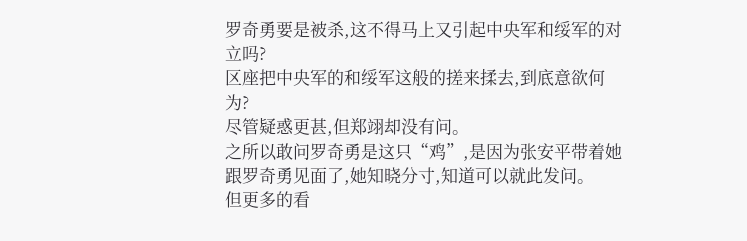罗奇勇要是被杀,这不得马上又引起中央军和绥军的对立吗?
区座把中央军的和绥军这般的搓来揉去,到底意欲何为?
尽管疑惑更甚,但郑翊却没有问。
之所以敢问罗奇勇是这只“鸡”,是因为张安平带着她跟罗奇勇见面了,她知晓分寸,知道可以就此发问。
但更多的看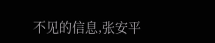不见的信息,张安平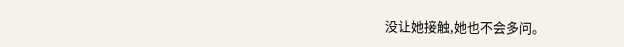没让她接触,她也不会多问。